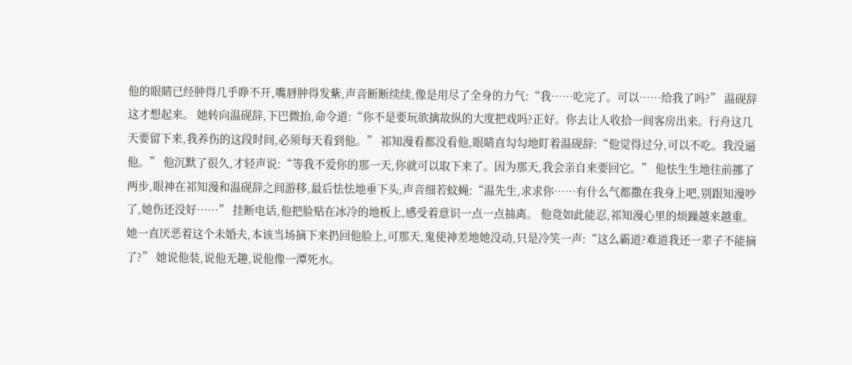他的眼睛已经肿得几乎睁不开,嘴唇肿得发紫,声音断断续续,像是用尽了全身的力气:“我……吃完了。可以……给我了吗?” 温砚辞这才想起来。 她转向温砚辞,下巴微抬,命令道:“你不是要玩欲擒故纵的大度把戏吗?正好。你去让人收拾一间客房出来。行舟这几天要留下来,我养伤的这段时间,必须每天看到他。” 祁知漫看都没看他,眼睛直勾勾地盯着温砚辞:“他觉得过分,可以不吃。我没逼他。” 他沉默了很久,才轻声说:“等我不爱你的那一天,你就可以取下来了。因为那天,我会亲自来要回它。” 他怯生生地往前挪了两步,眼神在祁知漫和温砚辞之间游移,最后怯怯地垂下头,声音细若蚊蝇:“温先生,求求你……有什么气都撒在我身上吧,别跟知漫吵了,她伤还没好……” 挂断电话,他把脸贴在冰冷的地板上,感受着意识一点一点抽离。 他竟如此能忍,祁知漫心里的烦躁越来越重。 她一直厌恶着这个未婚夫,本该当场摘下来扔回他脸上,可那天,鬼使神差地她没动,只是冷笑一声:“这么霸道?难道我还一辈子不能摘了?” 她说他装,说他无趣,说他像一潭死水。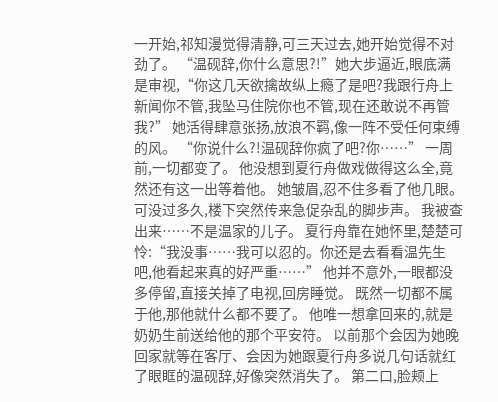一开始,祁知漫觉得清静,可三天过去,她开始觉得不对劲了。 “温砚辞,你什么意思?!”她大步逼近,眼底满是审视,“你这几天欲擒故纵上瘾了是吧?我跟行舟上新闻你不管,我坠马住院你也不管,现在还敢说不再管我?” 她活得肆意张扬,放浪不羁,像一阵不受任何束缚的风。 “你说什么?!温砚辞你疯了吧?你……” 一周前,一切都变了。 他没想到夏行舟做戏做得这么全,竟然还有这一出等着他。 她皱眉,忍不住多看了他几眼。 可没过多久,楼下突然传来急促杂乱的脚步声。 我被查出来……不是温家的儿子。 夏行舟靠在她怀里,楚楚可怜:“我没事……我可以忍的。你还是去看看温先生吧,他看起来真的好严重……” 他并不意外,一眼都没多停留,直接关掉了电视,回房睡觉。 既然一切都不属于他,那他就什么都不要了。 他唯一想拿回来的,就是奶奶生前送给他的那个平安符。 以前那个会因为她晚回家就等在客厅、会因为她跟夏行舟多说几句话就红了眼眶的温砚辞,好像突然消失了。 第二口,脸颊上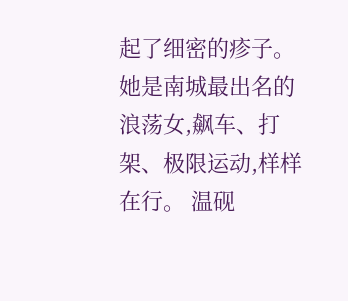起了细密的疹子。 她是南城最出名的浪荡女,飙车、打架、极限运动,样样在行。 温砚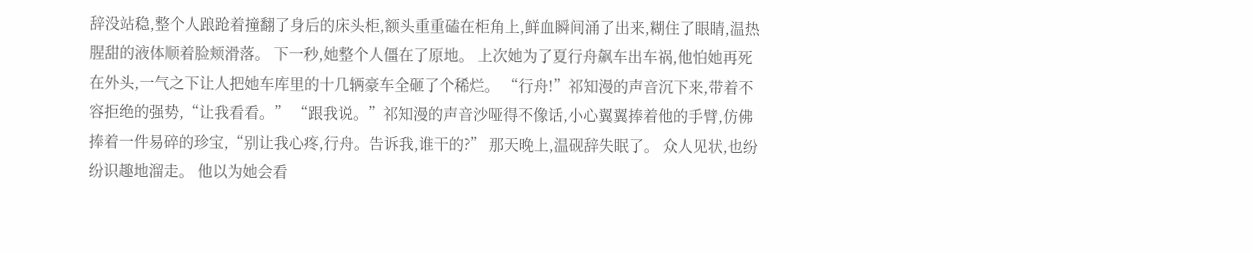辞没站稳,整个人踉跄着撞翻了身后的床头柜,额头重重磕在柜角上,鲜血瞬间涌了出来,糊住了眼睛,温热腥甜的液体顺着脸颊滑落。 下一秒,她整个人僵在了原地。 上次她为了夏行舟飙车出车祸,他怕她再死在外头,一气之下让人把她车库里的十几辆豪车全砸了个稀烂。 “行舟!”祁知漫的声音沉下来,带着不容拒绝的强势,“让我看看。” “跟我说。”祁知漫的声音沙哑得不像话,小心翼翼捧着他的手臂,仿佛捧着一件易碎的珍宝,“别让我心疼,行舟。告诉我,谁干的?” 那天晚上,温砚辞失眠了。 众人见状,也纷纷识趣地溜走。 他以为她会看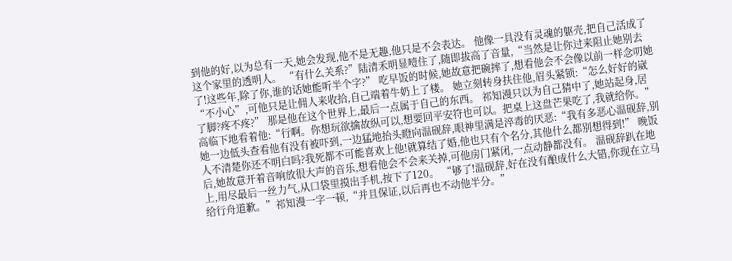到他的好,以为总有一天,她会发现,他不是无趣,他只是不会表达。 他像一具没有灵魂的躯壳,把自己活成了这个家里的透明人。 “有什么关系?”陆清禾明显噎住了,随即拔高了音量,“当然是让你过来阻止她别去了!这些年,除了你,谁的话她能听半个字?” 吃早饭的时候,她故意把碗摔了,想看他会不会像以前一样念叨她“不小心”,可他只是让佣人来收拾,自己端着牛奶上了楼。 她立刻转身扶住他,眉头紧锁:“怎么好好的崴了脚?疼不疼?” 那是他在这个世界上,最后一点属于自己的东西。 祁知漫只以为自己猜中了,她站起身,居高临下地看着他:“行啊。你想玩欲擒故纵可以,想要回平安符也可以。把桌上这盘芒果吃了,我就给你。” 她一边低头查看他有没有被吓到,一边猛地抬头瞪向温砚辞,眼神里满是淬毒的厌恶:“我有多恶心温砚辞,别人不清楚你还不明白吗?我死都不可能喜欢上他!就算结了婚,他也只有个名分,其他什么都别想得到!” 晚饭后,她故意开着音响放很大声的音乐,想看他会不会来关掉,可他房门紧闭,一点动静都没有。 温砚辞趴在地上,用尽最后一丝力气,从口袋里摸出手机,按下了120。 “够了!温砚辞,好在没有酿成什么大错,你现在立马给行舟道歉。”祁知漫一字一顿,“并且保证,以后再也不动他半分。”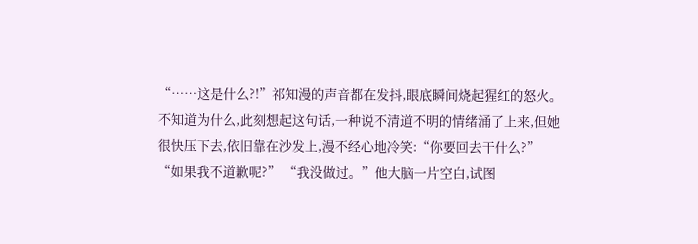“……这是什么?!”祁知漫的声音都在发抖,眼底瞬间烧起猩红的怒火。 不知道为什么,此刻想起这句话,一种说不清道不明的情绪涌了上来,但她很快压下去,依旧靠在沙发上,漫不经心地冷笑:“你要回去干什么?” “如果我不道歉呢?” “我没做过。”他大脑一片空白,试图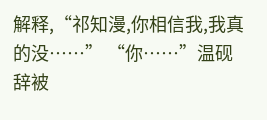解释,“祁知漫,你相信我,我真的没……” “你……”温砚辞被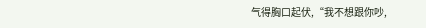气得胸口起伏,“我不想跟你吵,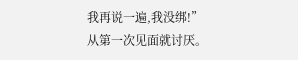我再说一遍,我没绑!” 从第一次见面就讨厌。